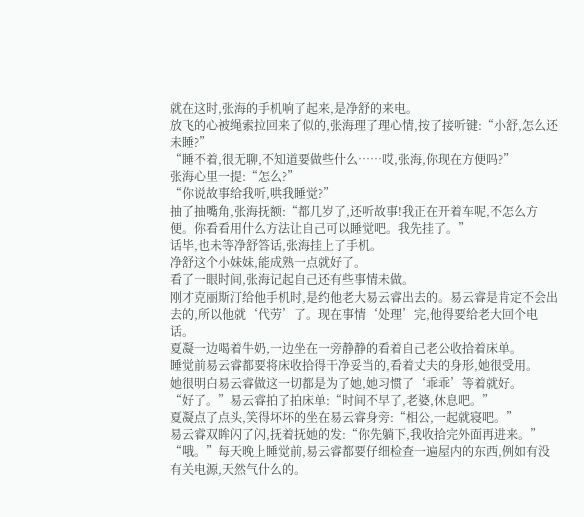就在这时,张海的手机响了起来,是净舒的来电。
放飞的心被绳索拉回来了似的,张海理了理心情,按了接听键:“小舒,怎么还未睡?”
“睡不着,很无聊,不知道要做些什么……哎,张海,你现在方便吗?”
张海心里一提:“怎么?”
“你说故事给我听,哄我睡觉?”
抽了抽嘴角,张海抚额:“都几岁了,还听故事!我正在开着车呢,不怎么方便。你看看用什么方法让自己可以睡觉吧。我先挂了。”
话毕,也未等净舒答话,张海挂上了手机。
净舒这个小妹妹,能成熟一点就好了。
看了一眼时间,张海记起自己还有些事情未做。
刚才克丽斯汀给他手机时,是约他老大易云睿出去的。易云睿是肯定不会出去的,所以他就‘代劳’了。现在事情‘处理’完,他得要给老大回个电话。
夏凝一边喝着牛奶,一边坐在一旁静静的看着自己老公收拾着床单。
睡觉前易云睿都要将床收拾得干净妥当的,看着丈夫的身形,她很受用。
她很明白易云睿做这一切都是为了她,她习惯了‘乖乖’等着就好。
“好了。”易云睿拍了拍床单:“时间不早了,老婆,休息吧。”
夏凝点了点头,笑得坏坏的坐在易云睿身旁:“相公,一起就寝吧。”
易云睿双眸闪了闪,抚着抚她的发:“你先躺下,我收拾完外面再进来。”
“哦。”每天晚上睡觉前,易云睿都要仔细检查一遍屋内的东西,例如有没有关电源,天然气什么的。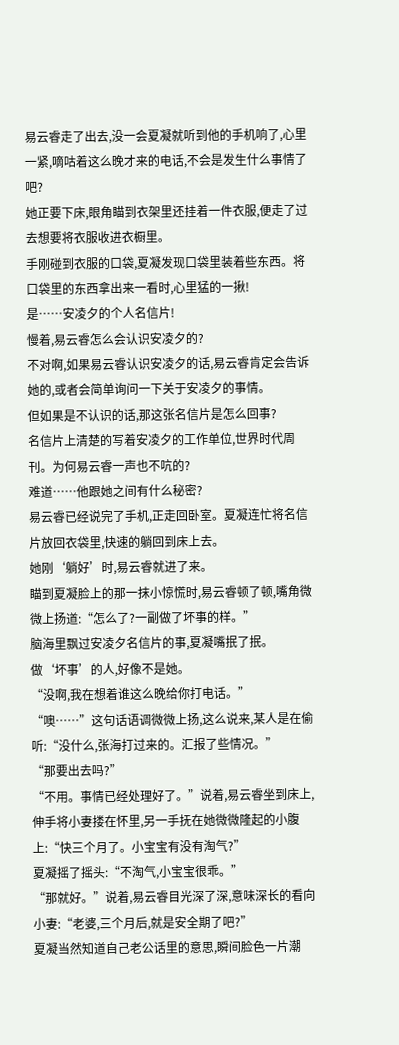易云睿走了出去,没一会夏凝就听到他的手机响了,心里一紧,嘀咕着这么晚才来的电话,不会是发生什么事情了吧?
她正要下床,眼角瞄到衣架里还挂着一件衣服,便走了过去想要将衣服收进衣橱里。
手刚碰到衣服的口袋,夏凝发现口袋里装着些东西。将口袋里的东西拿出来一看时,心里猛的一揪!
是……安凌夕的个人名信片!
慢着,易云睿怎么会认识安凌夕的?
不对啊,如果易云睿认识安凌夕的话,易云睿肯定会告诉她的,或者会简单询问一下关于安凌夕的事情。
但如果是不认识的话,那这张名信片是怎么回事?
名信片上清楚的写着安凌夕的工作单位,世界时代周刊。为何易云睿一声也不吭的?
难道……他跟她之间有什么秘密?
易云睿已经说完了手机,正走回卧室。夏凝连忙将名信片放回衣袋里,快速的躺回到床上去。
她刚‘躺好’时,易云睿就进了来。
瞄到夏凝脸上的那一抹小惊慌时,易云睿顿了顿,嘴角微微上扬道:“怎么了?一副做了坏事的样。”
脑海里飘过安凌夕名信片的事,夏凝嘴抿了抿。
做‘坏事’的人,好像不是她。
“没啊,我在想着谁这么晚给你打电话。”
“噢……”这句话语调微微上扬,这么说来,某人是在偷听:“没什么,张海打过来的。汇报了些情况。”
“那要出去吗?”
“不用。事情已经处理好了。”说着,易云睿坐到床上,伸手将小妻搂在怀里,另一手抚在她微微隆起的小腹上:“快三个月了。小宝宝有没有淘气?”
夏凝摇了摇头:“不淘气,小宝宝很乖。”
“那就好。”说着,易云睿目光深了深,意味深长的看向小妻:“老婆,三个月后,就是安全期了吧?”
夏凝当然知道自己老公话里的意思,瞬间脸色一片潮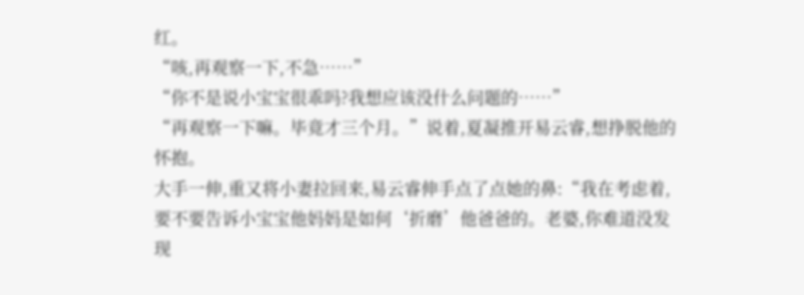红。
“咳,再观察一下,不急……”
“你不是说小宝宝很乖吗?我想应该没什么问题的……”
“再观察一下嘛。毕竟才三个月。”说着,夏凝推开易云睿,想挣脱他的怀抱。
大手一伸,重又将小妻拉回来,易云睿伸手点了点她的鼻:“我在考虑着,要不要告诉小宝宝他妈妈是如何‘折磨’他爸爸的。老婆,你难道没发现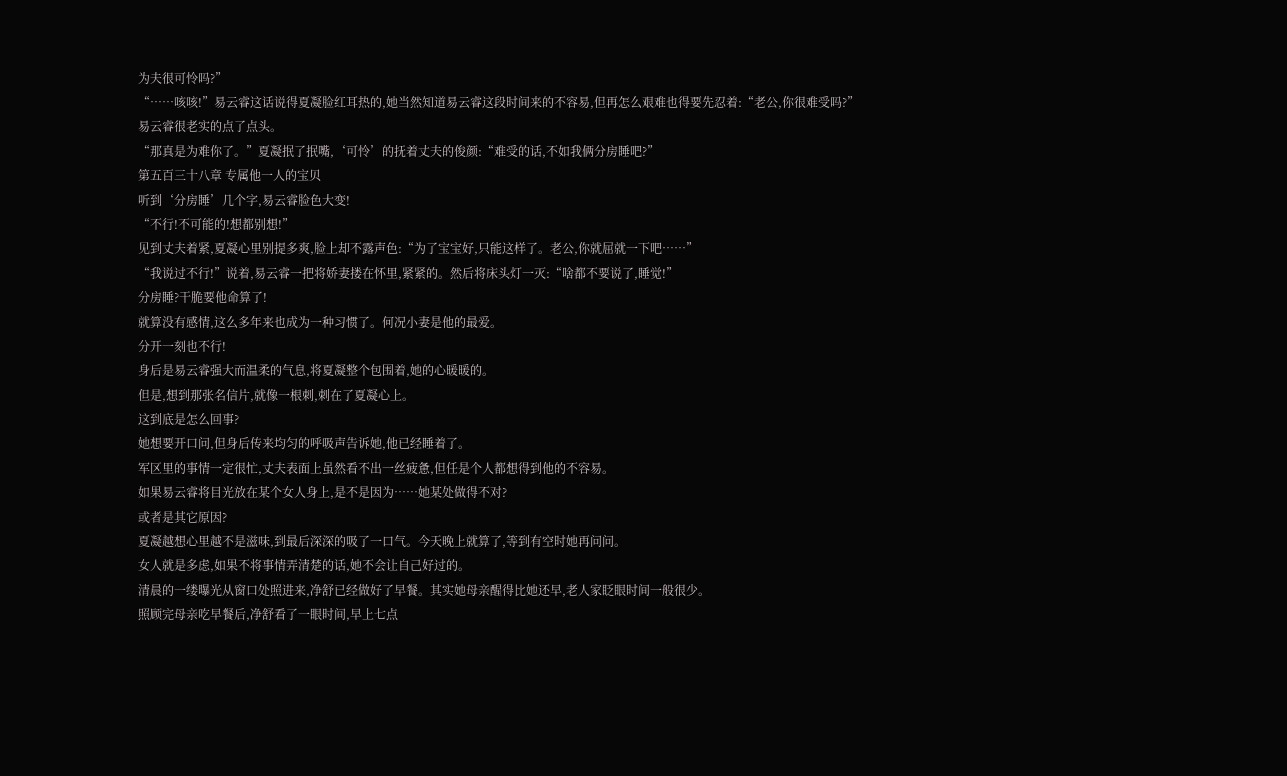为夫很可怜吗?”
“……咳咳!”易云睿这话说得夏凝脸红耳热的,她当然知道易云睿这段时间来的不容易,但再怎么艰难也得要先忍着:“老公,你很难受吗?”
易云睿很老实的点了点头。
“那真是为难你了。”夏凝抿了抿嘴,‘可怜’的抚着丈夫的俊颜:“难受的话,不如我俩分房睡吧?”
第五百三十八章 专属他一人的宝贝
听到‘分房睡’几个字,易云睿脸色大变!
“不行!不可能的!想都别想!”
见到丈夫着紧,夏凝心里别提多爽,脸上却不露声色:“为了宝宝好,只能这样了。老公,你就屈就一下吧……”
“我说过不行!”说着,易云睿一把将娇妻搂在怀里,紧紧的。然后将床头灯一灭:“啥都不要说了,睡觉!”
分房睡?干脆要他命算了!
就算没有感情,这么多年来也成为一种习惯了。何况小妻是他的最爱。
分开一刻也不行!
身后是易云睿强大而温柔的气息,将夏凝整个包围着,她的心暖暖的。
但是,想到那张名信片,就像一根刺,刺在了夏凝心上。
这到底是怎么回事?
她想要开口问,但身后传来均匀的呼吸声告诉她,他已经睡着了。
军区里的事情一定很忙,丈夫表面上虽然看不出一丝疲惫,但任是个人都想得到他的不容易。
如果易云睿将目光放在某个女人身上,是不是因为……她某处做得不对?
或者是其它原因?
夏凝越想心里越不是滋味,到最后深深的吸了一口气。今天晚上就算了,等到有空时她再问问。
女人就是多虑,如果不将事情弄清楚的话,她不会让自己好过的。
清晨的一缕曝光从窗口处照进来,净舒已经做好了早餐。其实她母亲醒得比她还早,老人家眨眼时间一般很少。
照顾完母亲吃早餐后,净舒看了一眼时间,早上七点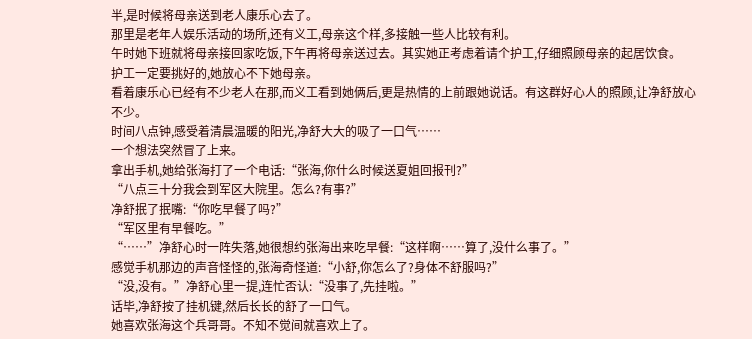半,是时候将母亲送到老人康乐心去了。
那里是老年人娱乐活动的场所,还有义工,母亲这个样,多接触一些人比较有利。
午时她下班就将母亲接回家吃饭,下午再将母亲送过去。其实她正考虑着请个护工,仔细照顾母亲的起居饮食。
护工一定要挑好的,她放心不下她母亲。
看着康乐心已经有不少老人在那,而义工看到她俩后,更是热情的上前跟她说话。有这群好心人的照顾,让净舒放心不少。
时间八点钟,感受着清晨温暖的阳光,净舒大大的吸了一口气……
一个想法突然冒了上来。
拿出手机,她给张海打了一个电话:“张海,你什么时候送夏姐回报刊?”
“八点三十分我会到军区大院里。怎么?有事?”
净舒抿了抿嘴:“你吃早餐了吗?”
“军区里有早餐吃。”
“……”净舒心时一阵失落,她很想约张海出来吃早餐:“这样啊……算了,没什么事了。”
感觉手机那边的声音怪怪的,张海奇怪道:“小舒,你怎么了?身体不舒服吗?”
“没,没有。”净舒心里一提,连忙否认:“没事了,先挂啦。”
话毕,净舒按了挂机键,然后长长的舒了一口气。
她喜欢张海这个兵哥哥。不知不觉间就喜欢上了。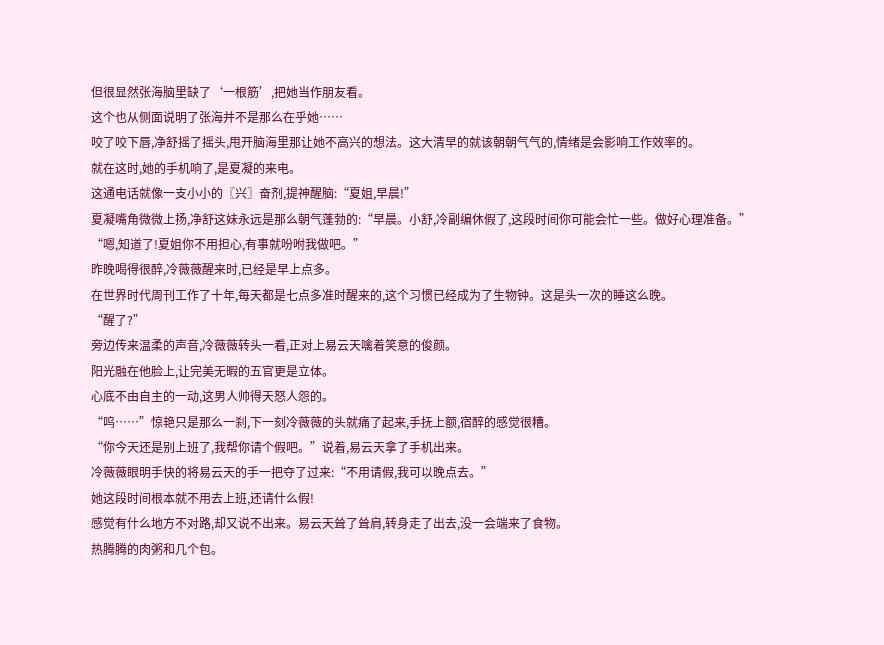但很显然张海脑里缺了‘一根筋’,把她当作朋友看。
这个也从侧面说明了张海并不是那么在乎她……
咬了咬下唇,净舒摇了摇头,甩开脑海里那让她不高兴的想法。这大清早的就该朝朝气气的,情绪是会影响工作效率的。
就在这时,她的手机响了,是夏凝的来电。
这通电话就像一支小小的〖兴〗奋剂,提神醒脑:“夏姐,早晨!”
夏凝嘴角微微上扬,净舒这妹永远是那么朝气蓬勃的:“早晨。小舒,冷副编休假了,这段时间你可能会忙一些。做好心理准备。”
“嗯,知道了!夏姐你不用担心,有事就吩咐我做吧。”
昨晚喝得很醉,冷薇薇醒来时,已经是早上点多。
在世界时代周刊工作了十年,每天都是七点多准时醒来的,这个习惯已经成为了生物钟。这是头一次的睡这么晚。
“醒了?”
旁边传来温柔的声音,冷薇薇转头一看,正对上易云天噙着笑意的俊颜。
阳光融在他脸上,让完美无暇的五官更是立体。
心底不由自主的一动,这男人帅得天怒人怨的。
“呜……”惊艳只是那么一刹,下一刻冷薇薇的头就痛了起来,手抚上额,宿醉的感觉很糟。
“你今天还是别上班了,我帮你请个假吧。”说着,易云天拿了手机出来。
冷薇薇眼明手快的将易云天的手一把夺了过来:“不用请假,我可以晚点去。”
她这段时间根本就不用去上班,还请什么假!
感觉有什么地方不对路,却又说不出来。易云天耸了耸肩,转身走了出去,没一会端来了食物。
热腾腾的肉粥和几个包。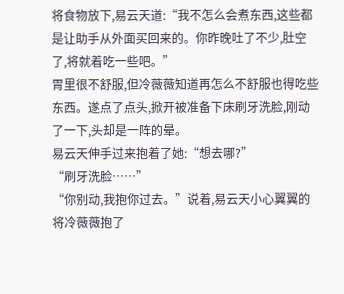将食物放下,易云天道:“我不怎么会煮东西,这些都是让助手从外面买回来的。你昨晚吐了不少,肚空了,将就着吃一些吧。”
胃里很不舒服,但冷薇薇知道再怎么不舒服也得吃些东西。遂点了点头,掀开被准备下床刷牙洗脸,刚动了一下,头却是一阵的晕。
易云天伸手过来抱着了她:“想去哪?”
“刷牙洗脸……”
“你别动,我抱你过去。”说着,易云天小心翼翼的将冷薇薇抱了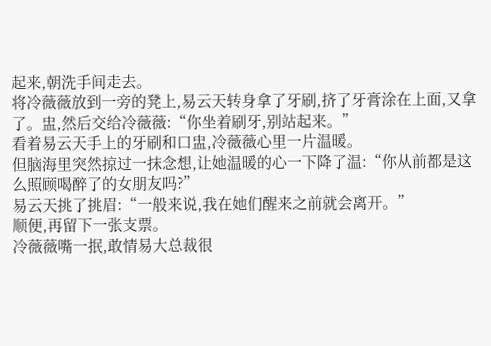起来,朝洗手间走去。
将冷薇薇放到一旁的凳上,易云天转身拿了牙刷,挤了牙膏涂在上面,又拿了。盅,然后交给冷薇薇:“你坐着刷牙,别站起来。”
看着易云天手上的牙刷和口盅,冷薇薇心里一片温暖。
但脑海里突然掠过一抹念想,让她温暖的心一下降了温:“你从前都是这么照顾喝醉了的女朋友吗?”
易云天挑了挑眉:“一般来说,我在她们醒来之前就会离开。”
顺便,再留下一张支票。
冷薇薇嘴一抿,敢情易大总裁很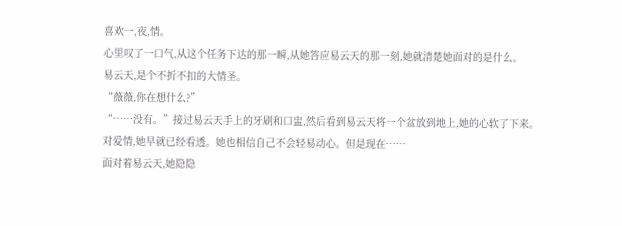喜欢一,夜,情。
心里叹了一口气,从这个任务下达的那一瞬,从她答应易云天的那一刻,她就清楚她面对的是什么。
易云天,是个不折不扣的大情圣。
“薇薇,你在想什么?”
“……没有。”接过易云天手上的牙刷和口盅,然后看到易云天将一个盆放到地上,她的心软了下来。
对爱情,她早就已经看透。她也相信自己不会轻易动心。但是现在……
面对着易云天,她隐隐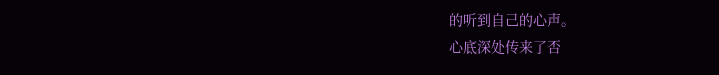的听到自己的心声。
心底深处传来了否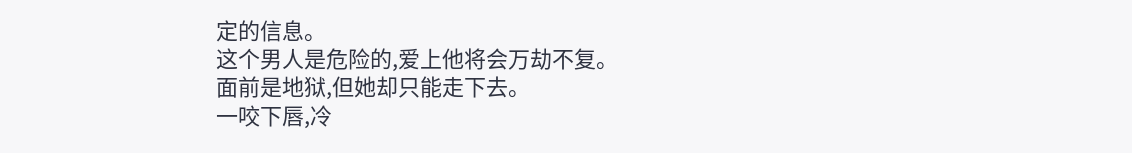定的信息。
这个男人是危险的,爱上他将会万劫不复。
面前是地狱,但她却只能走下去。
一咬下唇,冷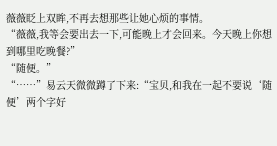薇薇眨上双眸,不再去想那些让她心烦的事情。
“薇薇,我等会要出去一下,可能晚上才会回来。今天晚上你想到哪里吃晚餐?”
“随便。”
“……”易云天微微蹲了下来:“宝贝,和我在一起不要说‘随便’两个字好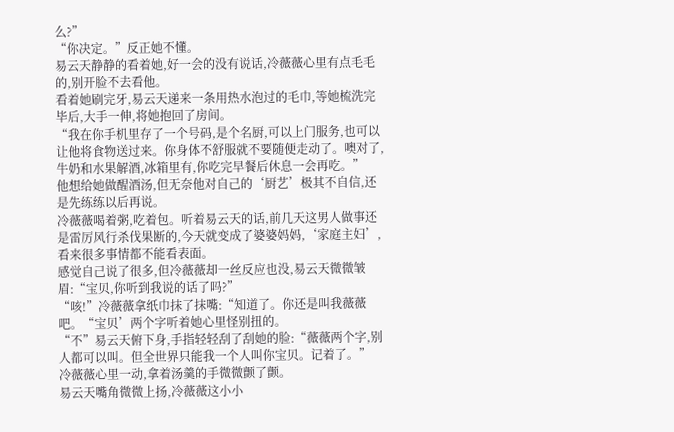么?”
“你决定。”反正她不懂。
易云天静静的看着她,好一会的没有说话,冷薇薇心里有点毛毛的,别开脸不去看他。
看着她刷完牙,易云天递来一条用热水泡过的毛巾,等她梳洗完毕后,大手一伸,将她抱回了房间。
“我在你手机里存了一个号码,是个名厨,可以上门服务,也可以让他将食物送过来。你身体不舒服就不要随便走动了。噢对了,牛奶和水果解酒,冰箱里有,你吃完早餐后休息一会再吃。”
他想给她做醒酒汤,但无奈他对自己的‘厨艺’极其不自信,还是先练练以后再说。
冷薇薇喝着粥,吃着包。听着易云天的话,前几天这男人做事还是雷厉风行杀伐果断的,今天就变成了婆婆妈妈,‘家庭主妇’,看来很多事情都不能看表面。
感觉自己说了很多,但冷薇薇却一丝反应也没,易云天微微皱眉:“宝贝,你听到我说的话了吗?”
“咳!”冷薇薇拿纸巾抹了抹嘴:“知道了。你还是叫我薇薇吧。“宝贝’两个字听着她心里怪别扭的。
“不”易云天俯下身,手指轻轻刮了刮她的脸:“薇薇两个字,别人都可以叫。但全世界只能我一个人叫你宝贝。记着了。”
冷薇薇心里一动,拿着汤羹的手微微颤了颤。
易云天嘴角微微上扬,冷薇薇这小小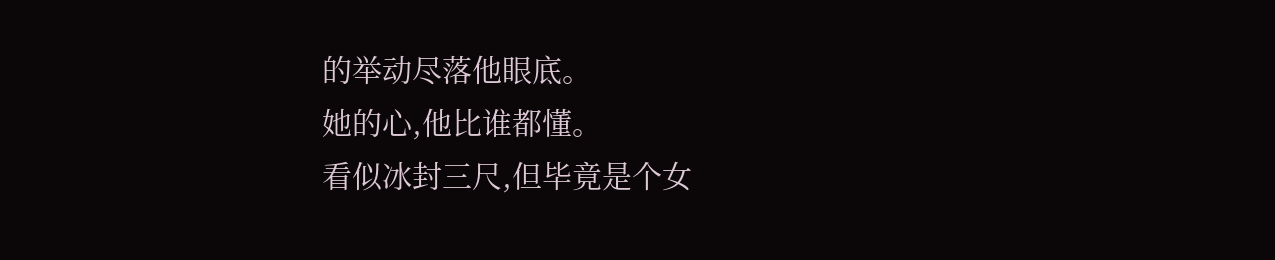的举动尽落他眼底。
她的心,他比谁都懂。
看似冰封三尺,但毕竟是个女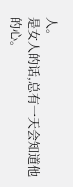人。
是女人的话,总有一天会知道他的心。